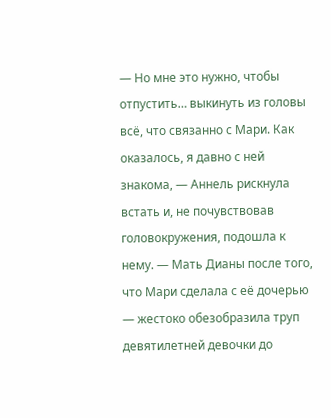— Но мне это нужно, чтобы отпустить… выкинуть из головы всё, что связанно с Мари. Как оказалось, я давно с ней знакома, — Аннель рискнула встать и, не почувствовав головокружения, подошла к нему. — Мать Дианы после того, что Мари сделала с её дочерью — жестоко обезобразила труп девятилетней девочки до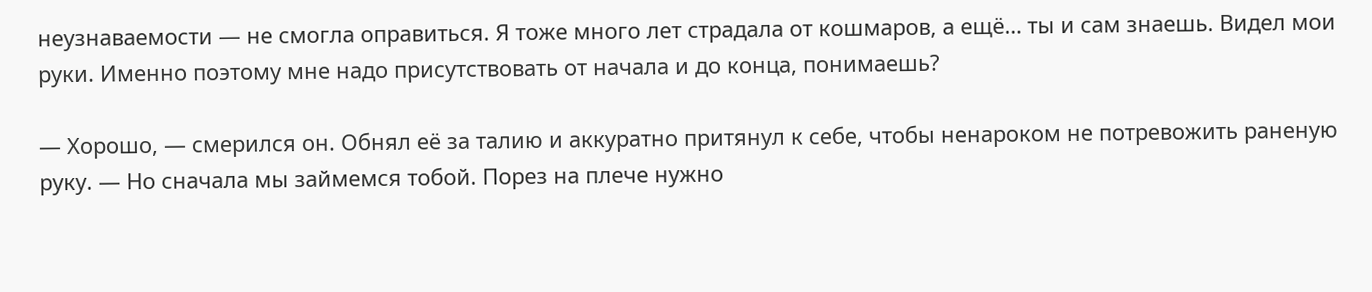неузнаваемости — не смогла оправиться. Я тоже много лет страдала от кошмаров, а ещё… ты и сам знаешь. Видел мои руки. Именно поэтому мне надо присутствовать от начала и до конца, понимаешь?

— Хорошо, — смерился он. Обнял её за талию и аккуратно притянул к себе, чтобы ненароком не потревожить раненую руку. — Но сначала мы займемся тобой. Порез на плече нужно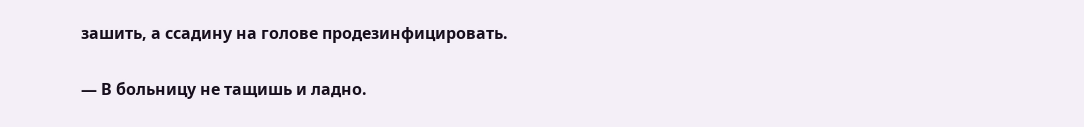зашить, а ссадину на голове продезинфицировать.

— В больницу не тащишь и ладно.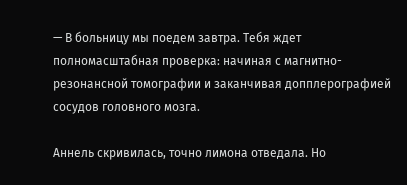— В больницу мы поедем завтра. Тебя ждет полномасштабная проверка: начиная с магнитно-резонансной томографии и заканчивая допплерографией сосудов головного мозга.

Аннель скривилась, точно лимона отведала. Но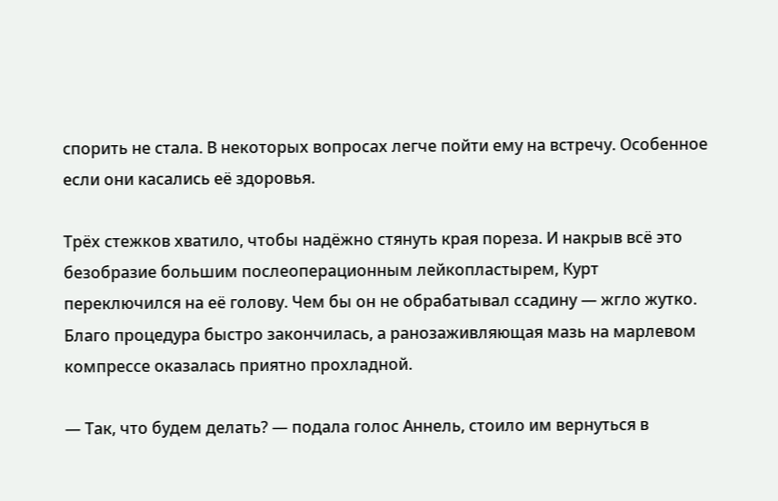спорить не стала. В некоторых вопросах легче пойти ему на встречу. Особенное если они касались её здоровья.

Трёх стежков хватило, чтобы надёжно стянуть края пореза. И накрыв всё это безобразие большим послеоперационным лейкопластырем, Курт переключился на её голову. Чем бы он не обрабатывал ссадину — жгло жутко. Благо процедура быстро закончилась, а ранозаживляющая мазь на марлевом компрессе оказалась приятно прохладной.

— Так, что будем делать? — подала голос Аннель, стоило им вернуться в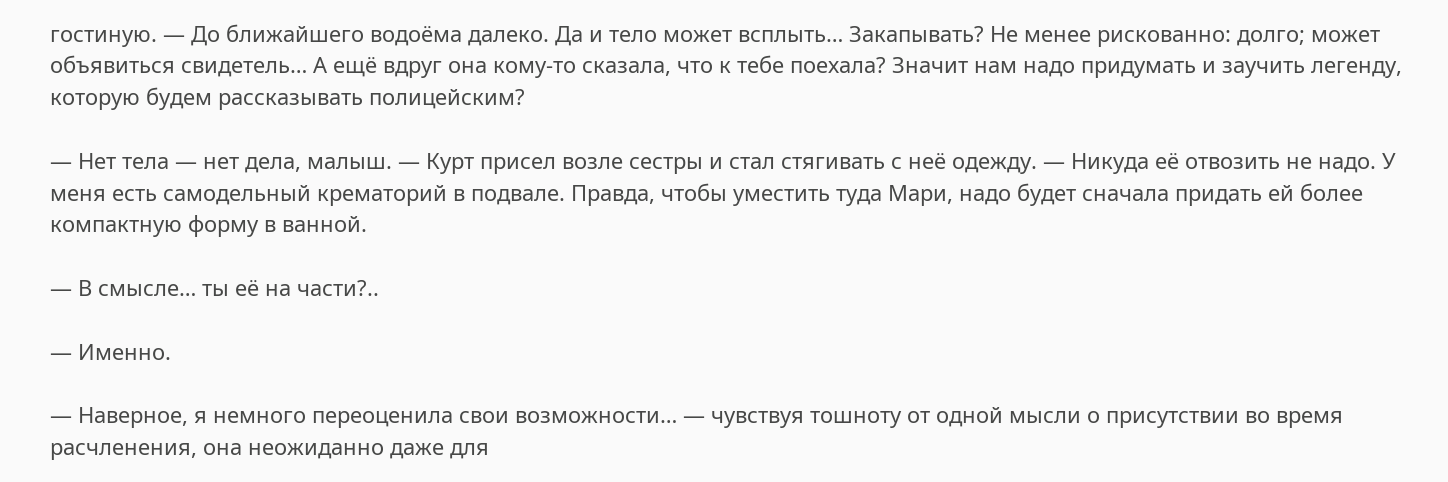гостиную. — До ближайшего водоёма далеко. Да и тело может всплыть… Закапывать? Не менее рискованно: долго; может объявиться свидетель… А ещё вдруг она кому-то сказала, что к тебе поехала? Значит нам надо придумать и заучить легенду, которую будем рассказывать полицейским?

— Нет тела — нет дела, малыш. — Курт присел возле сестры и стал стягивать с неё одежду. — Никуда её отвозить не надо. У меня есть самодельный крематорий в подвале. Правда, чтобы уместить туда Мари, надо будет сначала придать ей более компактную форму в ванной.

— В смысле… ты её на части?..

— Именно.

— Наверное, я немного переоценила свои возможности… — чувствуя тошноту от одной мысли о присутствии во время расчленения, она неожиданно даже для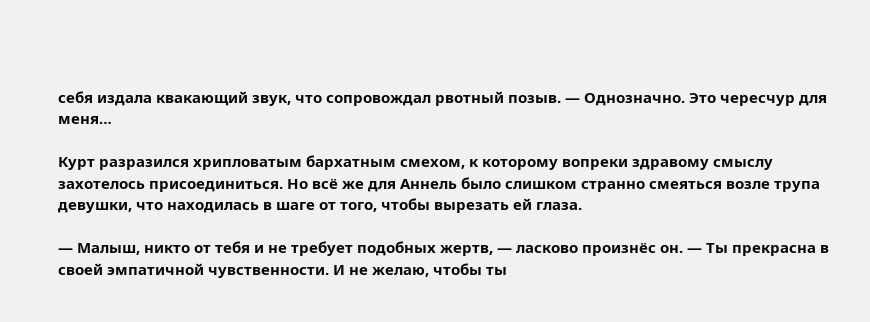себя издала квакающий звук, что сопровождал рвотный позыв. — Однозначно. Это чересчур для меня…

Курт разразился хрипловатым бархатным смехом, к которому вопреки здравому смыслу захотелось присоединиться. Но всё же для Аннель было слишком странно смеяться возле трупа девушки, что находилась в шаге от того, чтобы вырезать ей глаза.

— Малыш, никто от тебя и не требует подобных жертв, — ласково произнёс он. — Ты прекрасна в своей эмпатичной чувственности. И не желаю, чтобы ты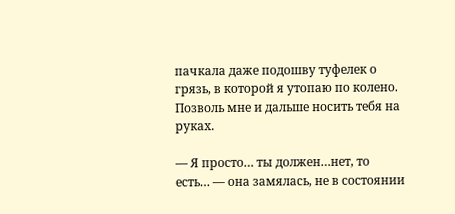пачкала даже подошву туфелек о грязь, в которой я утопаю по колено. Позволь мне и дальше носить тебя на руках.

— Я просто… ты должен…нет, то есть… — она замялась, не в состоянии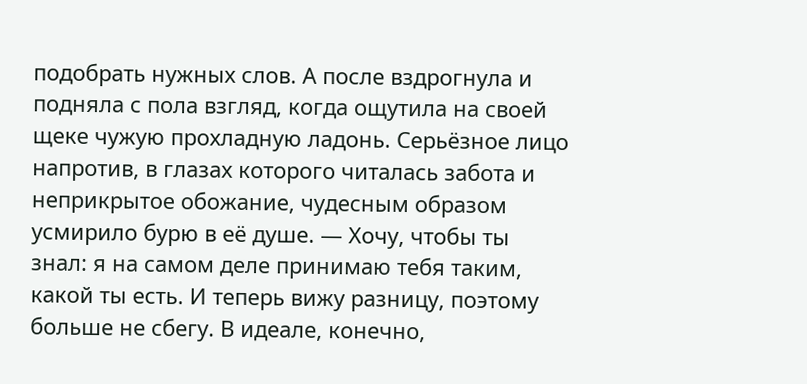подобрать нужных слов. А после вздрогнула и подняла с пола взгляд, когда ощутила на своей щеке чужую прохладную ладонь. Серьёзное лицо напротив, в глазах которого читалась забота и неприкрытое обожание, чудесным образом усмирило бурю в её душе. — Хочу, чтобы ты знал: я на самом деле принимаю тебя таким, какой ты есть. И теперь вижу разницу, поэтому больше не сбегу. В идеале, конечно,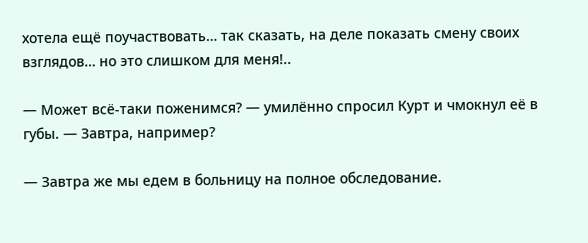хотела ещё поучаствовать… так сказать, на деле показать смену своих взглядов… но это слишком для меня!..

— Может всё-таки поженимся? — умилённо спросил Курт и чмокнул её в губы. — Завтра, например?

— Завтра же мы едем в больницу на полное обследование.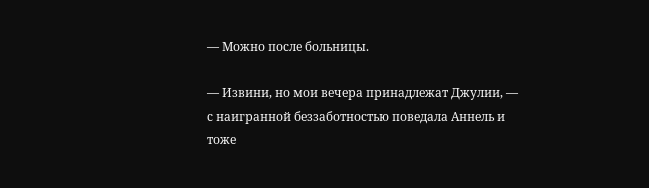— Можно после больницы.

— Извини, но мои вечера принадлежат Джулии, — с наигранной беззаботностью поведала Аннель и тоже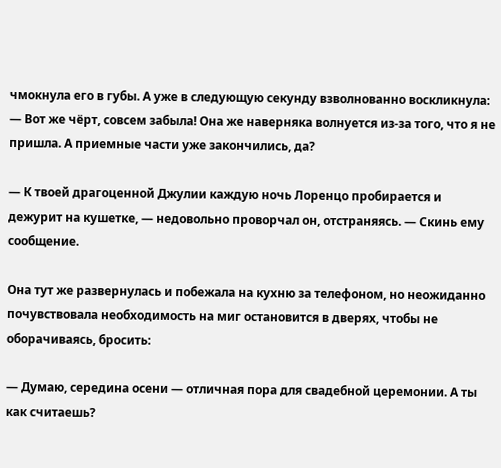чмокнула его в губы. А уже в следующую секунду взволнованно воскликнула: — Вот же чёрт, совсем забыла! Она же наверняка волнуется из-за того, что я не пришла. А приемные части уже закончились, да?

— К твоей драгоценной Джулии каждую ночь Лоренцо пробирается и дежурит на кушетке, — недовольно проворчал он, отстраняясь. — Скинь ему сообщение.

Она тут же развернулась и побежала на кухню за телефоном, но неожиданно почувствовала необходимость на миг остановится в дверях, чтобы не оборачиваясь, бросить:

— Думаю, середина осени — отличная пора для свадебной церемонии. А ты как считаешь?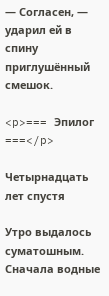— Согласен, — ударил ей в спину приглушённый смешок.

<p>=== Эпилог ===</p>

Четырнадцать лет спустя

Утро выдалось суматошным. Сначала водные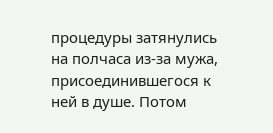процедуры затянулись на полчаса из-за мужа, присоединившегося к ней в душе. Потом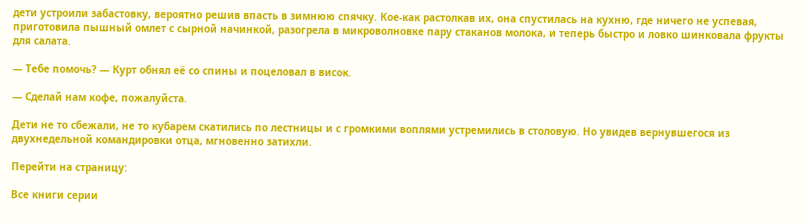дети устроили забастовку, вероятно решив впасть в зимнюю спячку. Кое-как растолкав их, она спустилась на кухню, где ничего не успевая, приготовила пышный омлет с сырной начинкой, разогрела в микроволновке пару стаканов молока, и теперь быстро и ловко шинковала фрукты для салата.

— Тебе помочь? — Курт обнял её со спины и поцеловал в висок.

— Сделай нам кофе, пожалуйста.

Дети не то сбежали, не то кубарем скатились по лестницы и с громкими воплями устремились в столовую. Но увидев вернувшегося из двухнедельной командировки отца, мгновенно затихли.

Перейти на страницу:

Все книги серии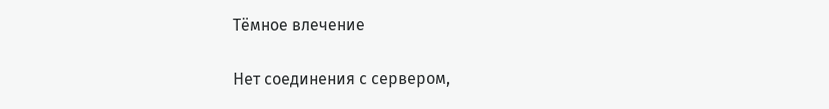Тёмное влечение

Нет соединения с сервером,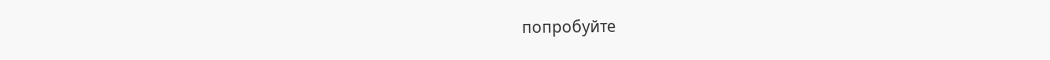попробуйте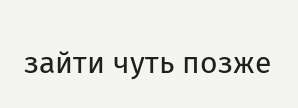зайти чуть позже